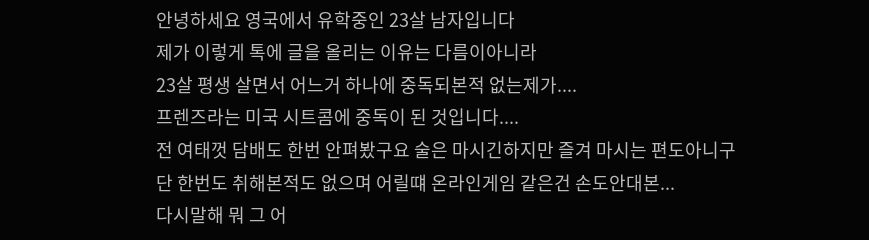안녕하세요 영국에서 유학중인 23살 남자입니다
제가 이렇게 톡에 글을 올리는 이유는 다름이아니라
23살 평생 살면서 어느거 하나에 중독되본적 없는제가....
프렌즈라는 미국 시트콤에 중독이 된 것입니다....
전 여태껏 담배도 한번 안펴봤구요 술은 마시긴하지만 즐겨 마시는 편도아니구
단 한번도 취해본적도 없으며 어릴떄 온라인게임 같은건 손도안대본...
다시말해 뭐 그 어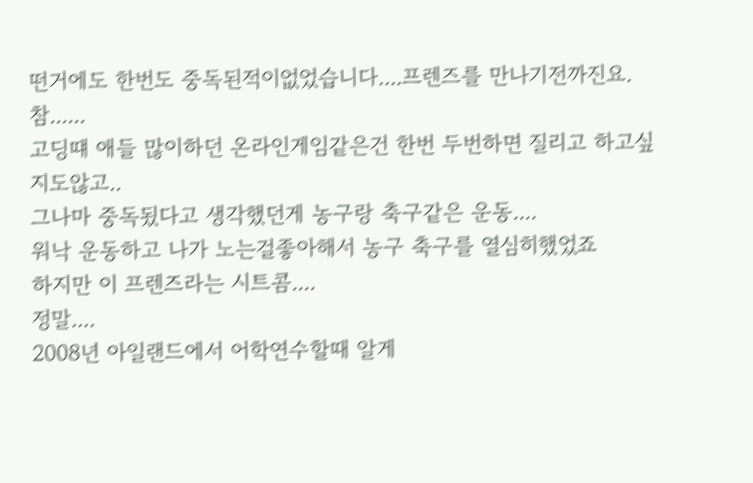떤거에도 한번도 중독된적이없었습니다....프렌즈를 만나기전까진요.
참......
고딩떄 애들 많이하던 온라인게임같은건 한번 두번하면 질리고 하고싶지도않고..
그나마 중독됬다고 생각했던게 농구랑 축구같은 운동....
워낙 운동하고 나가 노는걸좋아해서 농구 축구를 열심히했었죠
하지만 이 프렌즈라는 시트콤....
정말....
2008년 아일랜드에서 어학연수할때 알게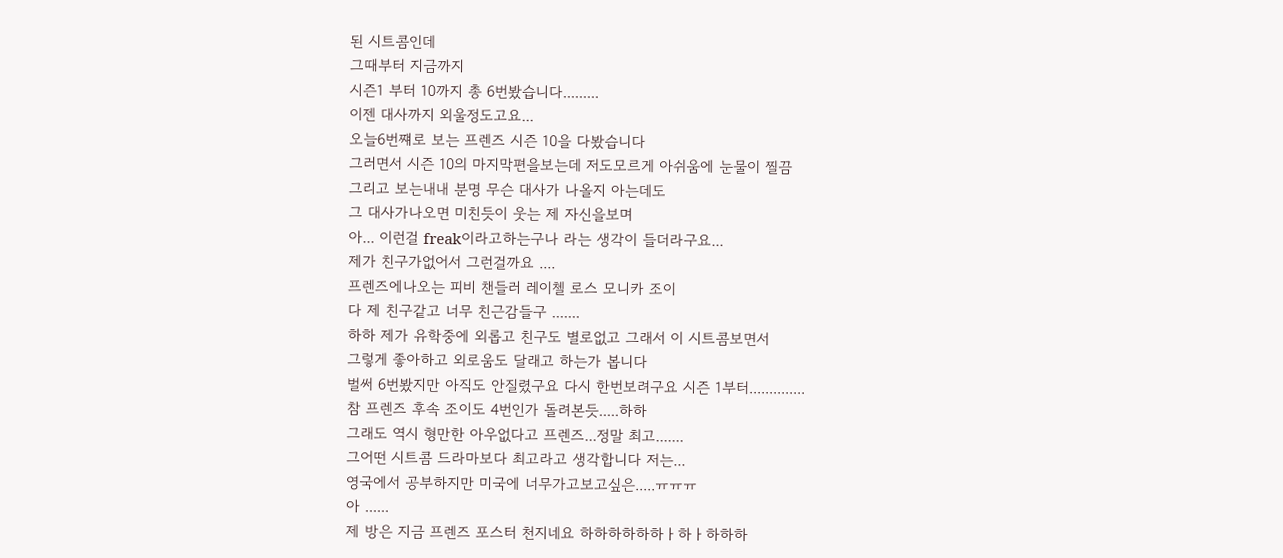된 시트콤인데
그때부터 지금까지
시즌1 부터 10까지 총 6번봤습니다.........
이젠 대사까지 외울정도고요...
오늘6번쨰로 보는 프렌즈 시즌 10을 다봤습니다
그러면서 시즌 10의 마지막편을보는데 저도모르게 아쉬움에 눈물이 찔끔
그리고 보는내내 분명 무슨 대사가 나올지 아는데도
그 대사가나오면 미친듯이 웃는 제 자신을보며
아... 이런걸 freak이라고하는구나 라는 생각이 들더라구요...
제가 친구가없어서 그런걸까요 ....
프렌즈에나오는 피비 챈들러 레이첼 로스 모니카 조이
다 제 친구같고 너무 친근감들구 .......
하하 제가 유학중에 외롭고 친구도 별로없고 그래서 이 시트콤보면서
그렇게 좋아하고 외로움도 달래고 하는가 봅니다
벌써 6번봤지만 아직도 안질렸구요 다시 한번보려구요 시즌 1부터..............
참 프렌즈 후속 조이도 4번인가 돌려본듯.....하하
그래도 역시 형만한 아우없다고 프렌즈...정말 최고.......
그어떤 시트콤 드라마보다 최고라고 생각합니다 저는...
영국에서 공부하지만 미국에 너무가고보고싶은.....ㅠㅠㅠ
아 ......
제 방은 지금 프렌즈 포스터 천지네요 하하하하하하ㅏ하ㅏ하하하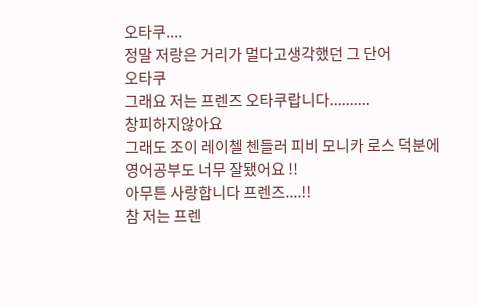오타쿠....
정말 저랑은 거리가 멀다고생각했던 그 단어
오타쿠
그래요 저는 프렌즈 오타쿠랍니다..........
창피하지않아요
그래도 조이 레이첼 첸들러 피비 모니카 로스 덕분에
영어공부도 너무 잘됐어요 !!
아무튼 사랑합니다 프렌즈....!!
참 저는 프렌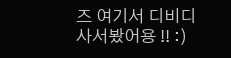즈 여기서 디비디 사서봤어용 !! :)